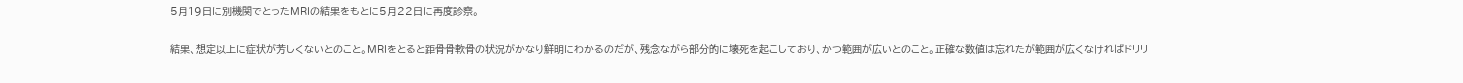5月19日に別機関でとったMRIの結果をもとに5月22日に再度診察。

結果、想定以上に症状が芳しくないとのこと。MRIをとると距骨骨軟骨の状況がかなり鮮明にわかるのだが、残念ながら部分的に壊死を起こしており、かつ範囲が広いとのこと。正確な数値は忘れたが範囲が広くなければドリリ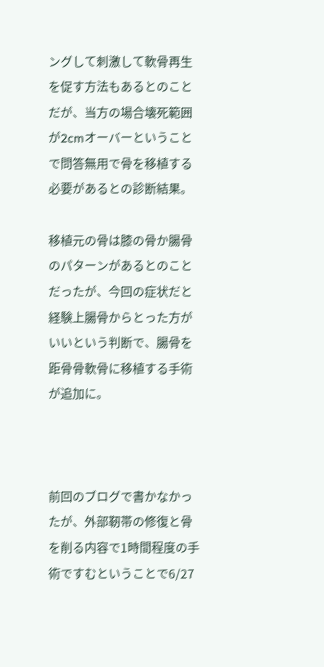ングして刺激して軟骨再生を促す方法もあるとのことだが、当方の場合壊死範囲が2cmオーバーということで問答無用で骨を移植する必要があるとの診断結果。

移植元の骨は膝の骨か腸骨のパターンがあるとのことだったが、今回の症状だと経験上腸骨からとった方がいいという判断で、腸骨を距骨骨軟骨に移植する手術が追加に。



前回のブログで書かなかったが、外部靭帯の修復と骨を削る内容で1時間程度の手術ですむということで6/27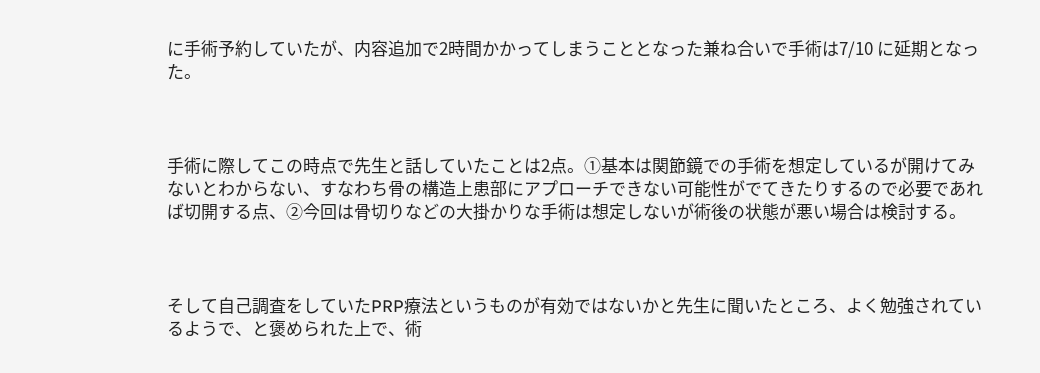に手術予約していたが、内容追加で2時間かかってしまうこととなった兼ね合いで手術は7/10 に延期となった。



手術に際してこの時点で先生と話していたことは2点。①基本は関節鏡での手術を想定しているが開けてみないとわからない、すなわち骨の構造上患部にアプローチできない可能性がでてきたりするので必要であれば切開する点、②今回は骨切りなどの大掛かりな手術は想定しないが術後の状態が悪い場合は検討する。



そして自己調査をしていたPRP療法というものが有効ではないかと先生に聞いたところ、よく勉強されているようで、と褒められた上で、術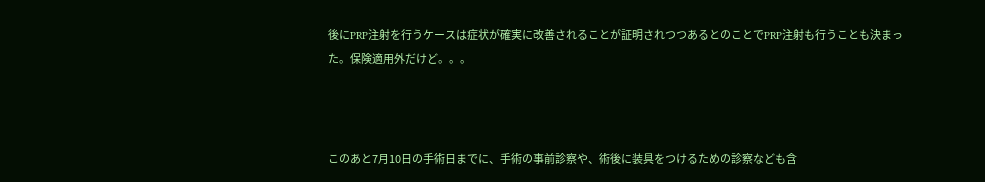後にPRP注射を行うケースは症状が確実に改善されることが証明されつつあるとのことでPRP注射も行うことも決まった。保険適用外だけど。。。



このあと7月10日の手術日までに、手術の事前診察や、術後に装具をつけるための診察なども含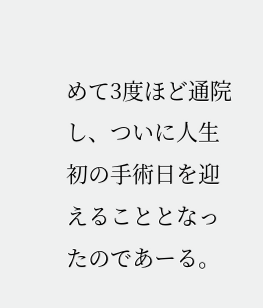めて3度ほど通院し、ついに人生初の手術日を迎えることとなったのであーる。